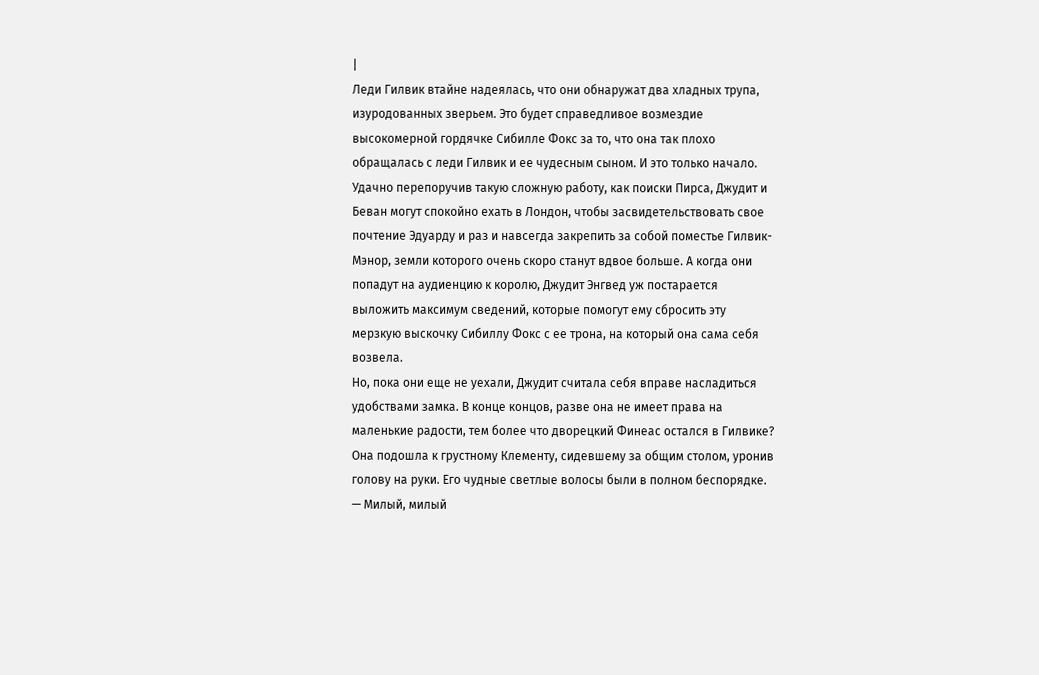|
Леди Гилвик втайне надеялась, что они обнаружат два хладных трупа, изуродованных зверьем. Это будет справедливое возмездие высокомерной гордячке Сибилле Фокс за то, что она так плохо обращалась с леди Гилвик и ее чудесным сыном. И это только начало.
Удачно перепоручив такую сложную работу, как поиски Пирса, Джудит и Беван могут спокойно ехать в Лондон, чтобы засвидетельствовать свое почтение Эдуарду и раз и навсегда закрепить за собой поместье Гилвик-Мэнор, земли которого очень скоро станут вдвое больше. А когда они попадут на аудиенцию к королю, Джудит Энгвед уж постарается выложить максимум сведений, которые помогут ему сбросить эту мерзкую выскочку Сибиллу Фокс с ее трона, на который она сама себя возвела.
Но, пока они еще не уехали, Джудит считала себя вправе насладиться удобствами замка. В конце концов, разве она не имеет права на маленькие радости, тем более что дворецкий Финеас остался в Гилвике?
Она подошла к грустному Клементу, сидевшему за общим столом, уронив голову на руки. Его чудные светлые волосы были в полном беспорядке.
— Милый, милый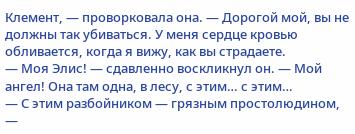Клемент, — проворковала она. — Дорогой мой, вы не должны так убиваться. У меня сердце кровью обливается, когда я вижу, как вы страдаете.
— Моя Элис! — сдавленно воскликнул он. — Мой ангел! Она там одна, в лесу, с этим… с этим…
— С этим разбойником — грязным простолюдином, —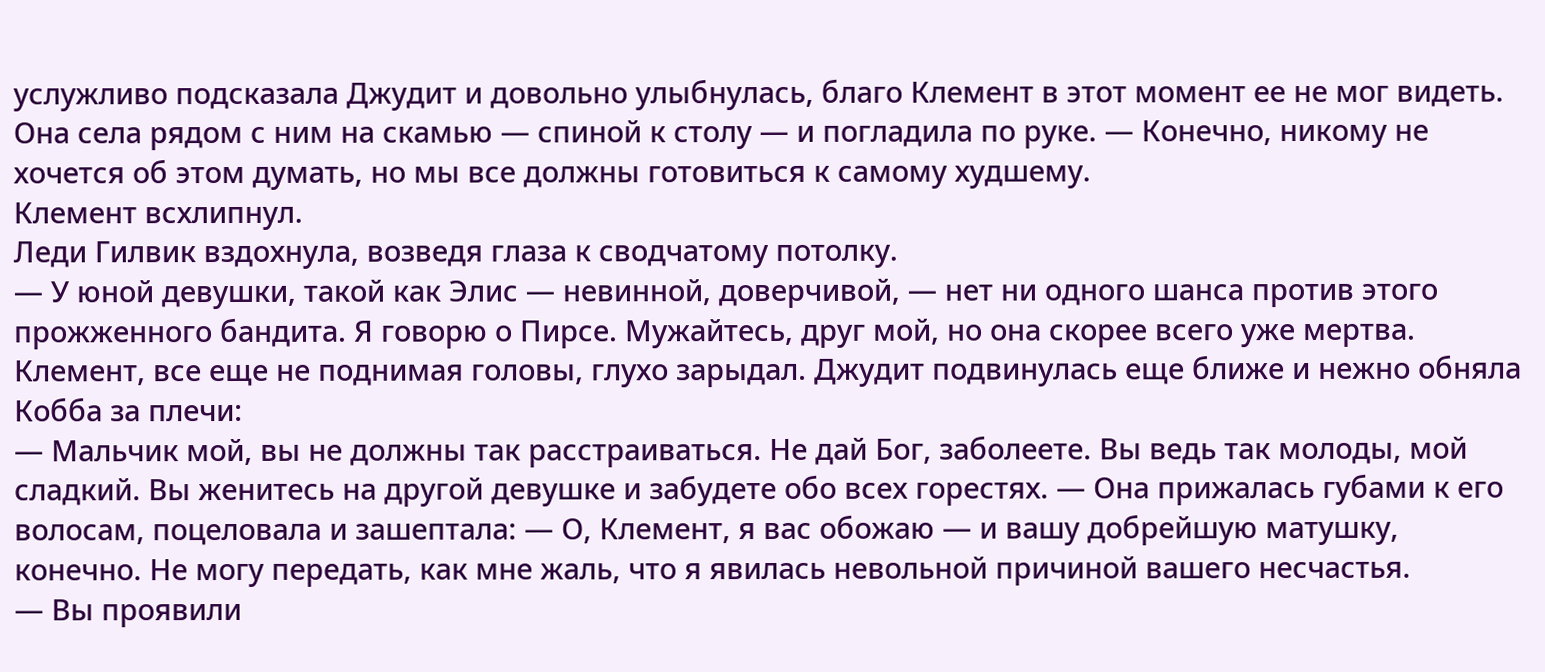услужливо подсказала Джудит и довольно улыбнулась, благо Клемент в этот момент ее не мог видеть. Она села рядом с ним на скамью — спиной к столу — и погладила по руке. — Конечно, никому не хочется об этом думать, но мы все должны готовиться к самому худшему.
Клемент всхлипнул.
Леди Гилвик вздохнула, возведя глаза к сводчатому потолку.
— У юной девушки, такой как Элис — невинной, доверчивой, — нет ни одного шанса против этого прожженного бандита. Я говорю о Пирсе. Мужайтесь, друг мой, но она скорее всего уже мертва.
Клемент, все еще не поднимая головы, глухо зарыдал. Джудит подвинулась еще ближе и нежно обняла Кобба за плечи:
— Мальчик мой, вы не должны так расстраиваться. Не дай Бог, заболеете. Вы ведь так молоды, мой сладкий. Вы женитесь на другой девушке и забудете обо всех горестях. — Она прижалась губами к его волосам, поцеловала и зашептала: — О, Клемент, я вас обожаю — и вашу добрейшую матушку, конечно. Не могу передать, как мне жаль, что я явилась невольной причиной вашего несчастья.
— Вы проявили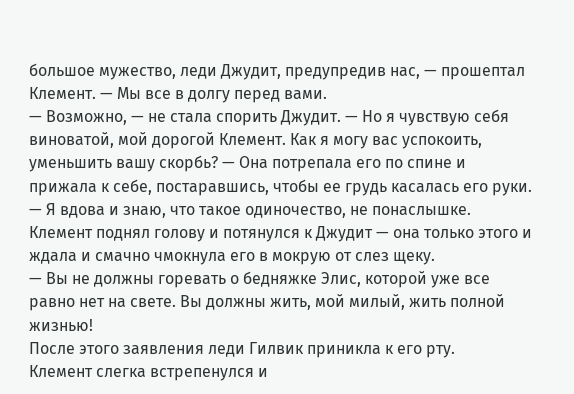большое мужество, леди Джудит, предупредив нас, — прошептал Клемент. — Мы все в долгу перед вами.
— Возможно, — не стала спорить Джудит. — Но я чувствую себя виноватой, мой дорогой Клемент. Как я могу вас успокоить, уменьшить вашу скорбь? — Она потрепала его по спине и прижала к себе, постаравшись, чтобы ее грудь касалась его руки. — Я вдова и знаю, что такое одиночество, не понаслышке.
Клемент поднял голову и потянулся к Джудит — она только этого и ждала и смачно чмокнула его в мокрую от слез щеку.
— Вы не должны горевать о бедняжке Элис, которой уже все равно нет на свете. Вы должны жить, мой милый, жить полной жизнью!
После этого заявления леди Гилвик приникла к его рту.
Клемент слегка встрепенулся и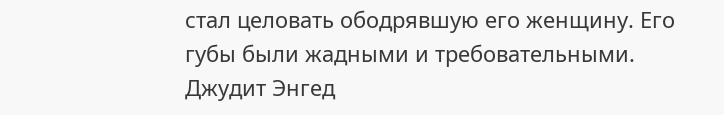стал целовать ободрявшую его женщину. Его губы были жадными и требовательными. Джудит Энгед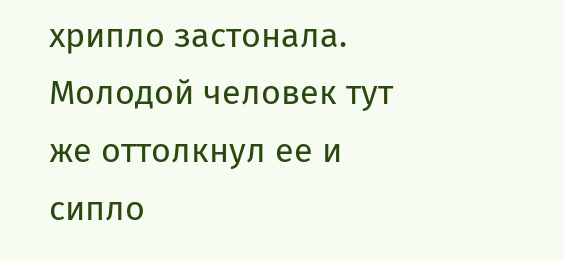хрипло застонала. Молодой человек тут же оттолкнул ее и сипло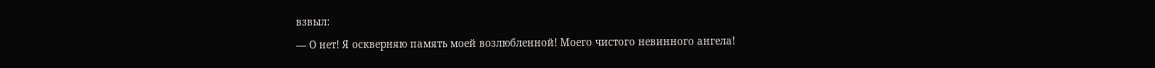взвыл:
— О нет! Я оскверняю память моей возлюбленной! Моего чистого невинного ангела!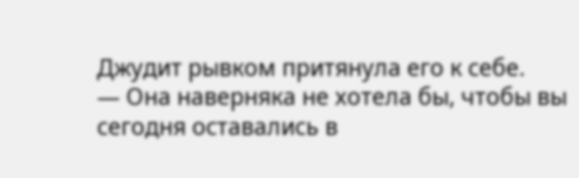Джудит рывком притянула его к себе.
— Она наверняка не хотела бы, чтобы вы сегодня оставались в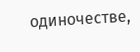одиночестве,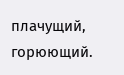плачущий, горюющий.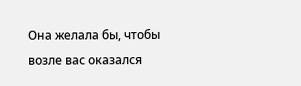Она желала бы, чтобы возле вас оказался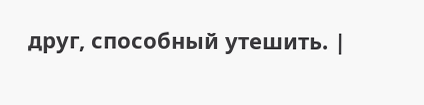друг, способный утешить. |